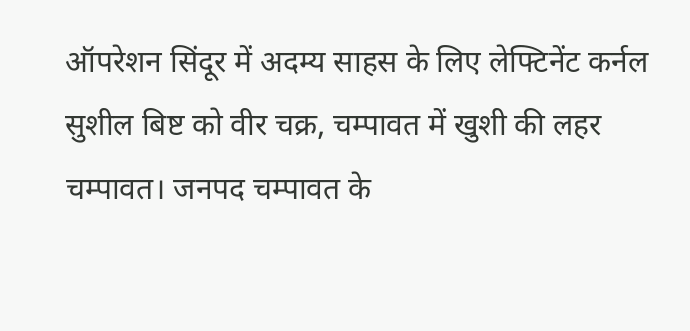ऑपरेशन सिंदूर में अदम्य साहस के लिए लेफ्टिनेंट कर्नल सुशील बिष्ट को वीर चक्र, चम्पावत में खुशी की लहर
चम्पावत। जनपद चम्पावत के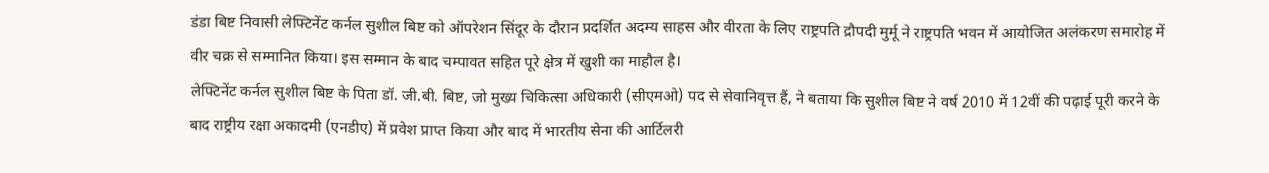डंडा बिष्ट निवासी लेफ्टिनेंट कर्नल सुशील बिष्ट को ऑपरेशन सिंदूर के दौरान प्रदर्शित अदम्य साहस और वीरता के लिए राष्ट्रपति द्रौपदी मुर्मू ने राष्ट्रपति भवन में आयोजित अलंकरण समारोह में वीर चक्र से सम्मानित किया। इस सम्मान के बाद चम्पावत सहित पूरे क्षेत्र में खुशी का माहौल है।
लेफ्टिनेंट कर्नल सुशील बिष्ट के पिता डॉ. जी.बी. बिष्ट, जो मुख्य चिकित्सा अधिकारी (सीएमओ) पद से सेवानिवृत्त हैं, ने बताया कि सुशील बिष्ट ने वर्ष 2010 में 12वीं की पढ़ाई पूरी करने के बाद राष्ट्रीय रक्षा अकादमी (एनडीए) में प्रवेश प्राप्त किया और बाद में भारतीय सेना की आर्टिलरी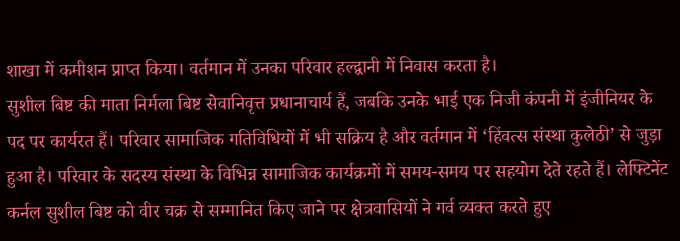शाखा में कमीशन प्राप्त किया। वर्तमान में उनका परिवार हल्द्वानी में निवास करता है।
सुशील बिष्ट की माता निर्मला बिष्ट सेवानिवृत्त प्रधानाचार्य हैं, जबकि उनके भाई एक निजी कंपनी में इंजीनियर के पद पर कार्यरत हैं। परिवार सामाजिक गतिविधियों में भी सक्रिय है और वर्तमान में ‘हिंवत्स संस्था कुलेठी’ से जुड़ा हुआ है। परिवार के सदस्य संस्था के विभिन्न सामाजिक कार्यक्रमों में समय-समय पर सहयोग देते रहते हैं। लेफ्टिनेंट कर्नल सुशील बिष्ट को वीर चक्र से सम्मानित किए जाने पर क्षेत्रवासियों ने गर्व व्यक्त करते हुए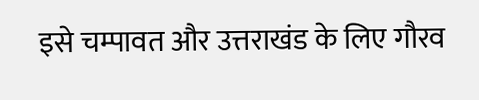इसे चम्पावत और उत्तराखंड के लिए गौरव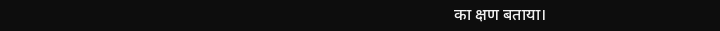का क्षण बताया।